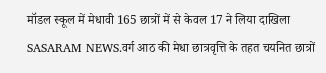मॉडल स्कूल में मेधावी 165 छात्रों में से केवल 17 ने लिया दाखिला
SASARAM NEWS.वर्ग आठ की मेधा छात्रवृत्ति के तहत चयनित छात्रों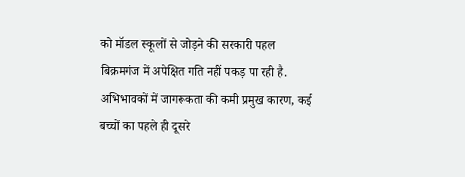को मॉडल स्कूलों से जोड़ने की सरकारी पहल बिक्रमगंज में अपेक्षित गति नहीं पकड़ पा रही है.
अभिभावकों में जागरूकता की कमी प्रमुख कारण, कई बच्चों का पहले ही दूसरे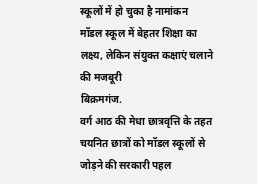स्कूलों में हो चुका है नामांकन
मॉडल स्कूल में बेहतर शिक्षा का लक्ष्य, लेकिन संयुक्त कक्षाएं चलाने की मजबूरी
बिक्रमगंज.
वर्ग आठ की मेधा छात्रवृत्ति के तहत चयनित छात्रों को मॉडल स्कूलों से जोड़ने की सरकारी पहल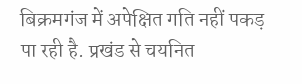बिक्रमगंज में अपेक्षित गति नहीं पकड़ पा रही है. प्रखंड से चयनित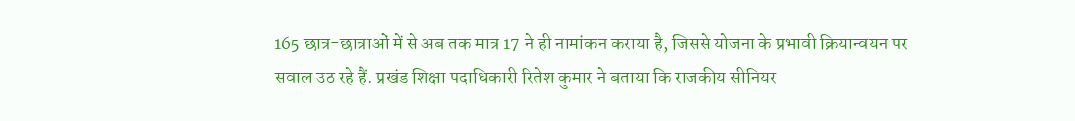165 छात्र-छात्राओं में से अब तक मात्र 17 ने ही नामांकन कराया है, जिससे योजना के प्रभावी क्रियान्वयन पर सवाल उठ रहे हैं. प्रखंड शिक्षा पदाधिकारी रितेश कुमार ने बताया कि राजकीय सीनियर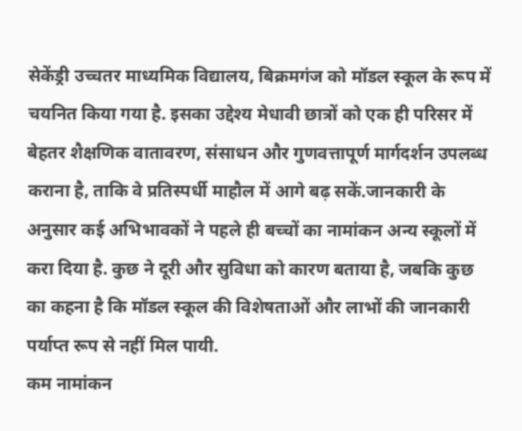सेकेंड्री उच्चतर माध्यमिक विद्यालय, बिक्रमगंज को मॉडल स्कूल के रूप में चयनित किया गया है. इसका उद्देश्य मेधावी छात्रों को एक ही परिसर में बेहतर शैक्षणिक वातावरण, संसाधन और गुणवत्तापूर्ण मार्गदर्शन उपलब्ध कराना है, ताकि वे प्रतिस्पर्धी माहौल में आगे बढ़ सकें.जानकारी के अनुसार कई अभिभावकों ने पहले ही बच्चों का नामांकन अन्य स्कूलों में करा दिया है. कुछ ने दूरी और सुविधा को कारण बताया है, जबकि कुछ का कहना है कि मॉडल स्कूल की विशेषताओं और लाभों की जानकारी पर्याप्त रूप से नहीं मिल पायी.
कम नामांकन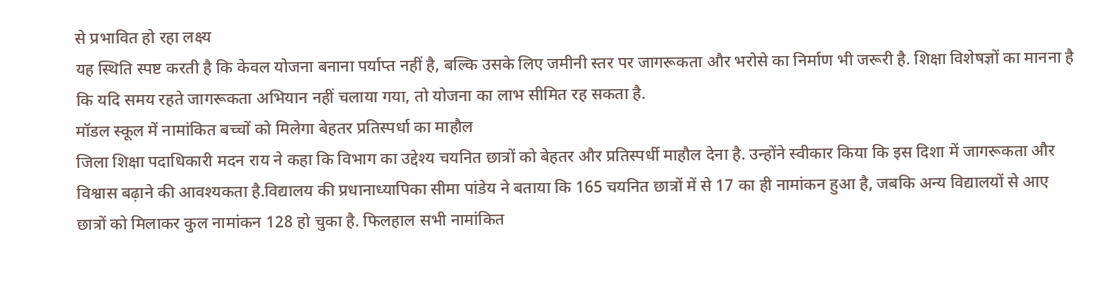से प्रभावित हो रहा लक्ष्य
यह स्थिति स्पष्ट करती है कि केवल योजना बनाना पर्याप्त नहीं है, बल्कि उसके लिए जमीनी स्तर पर जागरूकता और भरोसे का निर्माण भी जरूरी है. शिक्षा विशेषज्ञों का मानना है कि यदि समय रहते जागरूकता अभियान नहीं चलाया गया, तो योजना का लाभ सीमित रह सकता है.
मॉडल स्कूल में नामांकित बच्चों को मिलेगा बेहतर प्रतिस्पर्धा का माहौल
जिला शिक्षा पदाधिकारी मदन राय ने कहा कि विभाग का उद्देश्य चयनित छात्रों को बेहतर और प्रतिस्पर्धी माहौल देना है. उन्होंने स्वीकार किया कि इस दिशा में जागरूकता और विश्वास बढ़ाने की आवश्यकता है.विद्यालय की प्रधानाध्यापिका सीमा पांडेय ने बताया कि 165 चयनित छात्रों में से 17 का ही नामांकन हुआ है, जबकि अन्य विद्यालयों से आए छात्रों को मिलाकर कुल नामांकन 128 हो चुका है. फिलहाल सभी नामांकित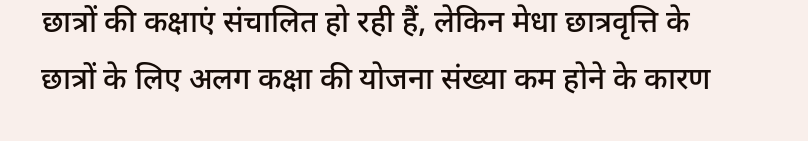छात्रों की कक्षाएं संचालित हो रही हैं, लेकिन मेधा छात्रवृत्ति के छात्रों के लिए अलग कक्षा की योजना संख्या कम होने के कारण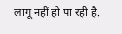लागू नहीं हो पा रही है.